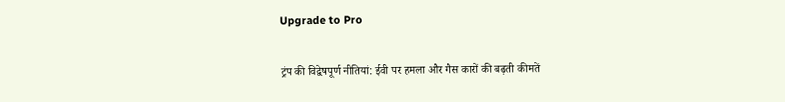Upgrade to Pro

ट्रंप की विद्वेषपूर्ण नीतियां: ईवी पर हमला और गैस कारों की बढ़ती कीमतें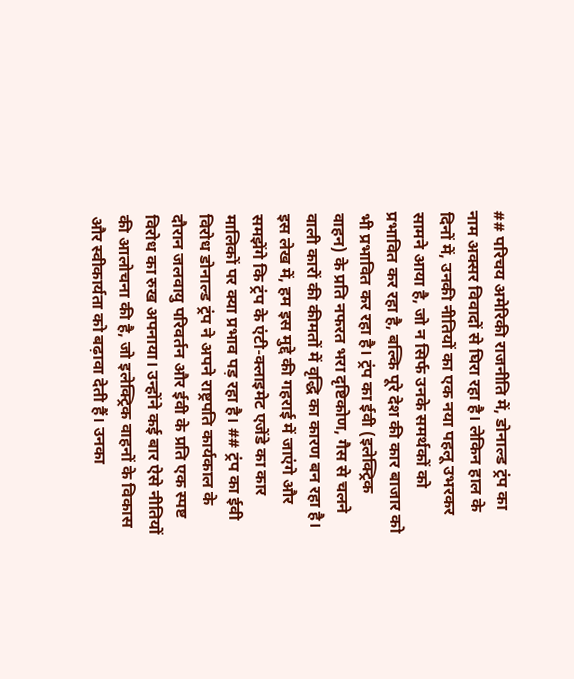## परिचय अमेरिकी राजनीति में, डोनाल्ड ट्रंप का नाम अक्सर विवादों से घिरा रहा है। लेकिन हाल के दिनों में, उनकी नीतियों का एक नया पहलू उभरकर सामने आया है, जो न सिर्फ उनके समर्थकों को प्रभावित कर रहा है, बल्कि पूरे देश की कार बाजार को भी प्रभावित कर रहा है। ट्रंप का ईवी (इलेक्ट्रिक वाहन) के प्रति नफरत भरा दृष्टिकोण, गैस से चलने वाली कारों की कीमतों में वृद्धि का कारण बन रहा है। इस लेख में, हम इस मुद्दे की गहराई में जाएंगे और समझेंगे कि ट्रंप के एंटी-क्लाइमेट एजेंडे का कार मालिकों पर क्या प्रभाव पड़ रहा है। ## ट्रंप का ईवी विरोध डोनाल्ड ट्रंप ने अपने राष्ट्रपति कार्यकाल के दौरान जलवायु परिवर्तन और ईवी के प्रति एक स्पष्ट विरोध का रुख अपनाया। उन्होंने कई बार ऐसे नीतियों की आलोचना की है, जो इलेक्ट्रिक वाहनों के विकास और स्वीकार्यता को बढ़ावा देती हैं। उनका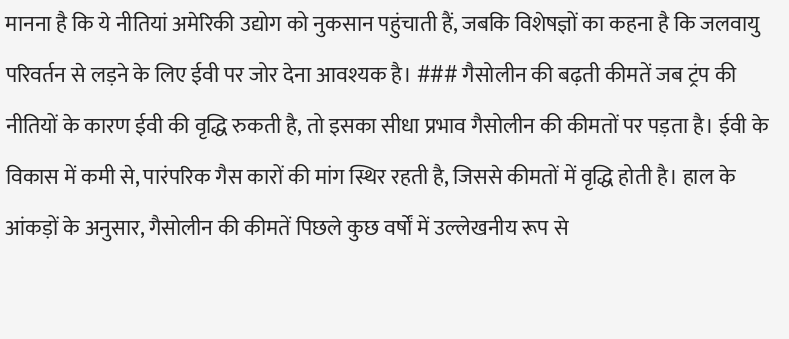मानना है कि ये नीतियां अमेरिकी उद्योग को नुकसान पहुंचाती हैं, जबकि विशेषज्ञों का कहना है कि जलवायु परिवर्तन से लड़ने के लिए ईवी पर जोर देना आवश्यक है। ### गैसोलीन की बढ़ती कीमतें जब ट्रंप की नीतियों के कारण ईवी की वृद्धि रुकती है, तो इसका सीधा प्रभाव गैसोलीन की कीमतों पर पड़ता है। ईवी के विकास में कमी से, पारंपरिक गैस कारों की मांग स्थिर रहती है, जिससे कीमतों में वृद्धि होती है। हाल के आंकड़ों के अनुसार, गैसोलीन की कीमतें पिछले कुछ वर्षों में उल्लेखनीय रूप से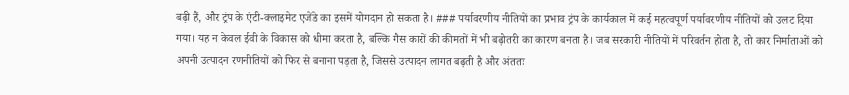बढ़ी हैं, और ट्रंप के एंटी-क्लाइमेट एजेंडे का इसमें योगदान हो सकता है। ### पर्यावरणीय नीतियों का प्रभाव ट्रंप के कार्यकाल में कई महत्वपूर्ण पर्यावरणीय नीतियों को उलट दिया गया। यह न केवल ईवी के विकास को धीमा करता है, बल्कि गैस कारों की कीमतों में भी बढ़ोतरी का कारण बनता है। जब सरकारी नीतियों में परिवर्तन होता है, तो कार निर्माताओं को अपनी उत्पादन रणनीतियों को फिर से बनाना पड़ता है, जिससे उत्पादन लागत बढ़ती है और अंततः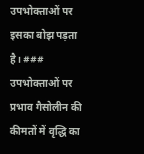उपभोक्ताओं पर इसका बोझ पड़ता है। ### उपभोक्ताओं पर प्रभाव गैसोलीन की कीमतों में वृद्धि का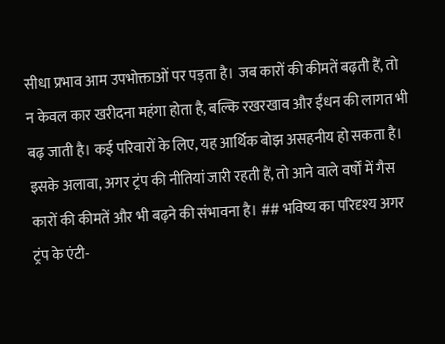सीधा प्रभाव आम उपभोक्ताओं पर पड़ता है। जब कारों की कीमतें बढ़ती हैं, तो न केवल कार खरीदना महंगा होता है, बल्कि रखरखाव और ईंधन की लागत भी बढ़ जाती है। कई परिवारों के लिए, यह आर्थिक बोझ असहनीय हो सकता है। इसके अलावा, अगर ट्रंप की नीतियां जारी रहती हैं, तो आने वाले वर्षों में गैस कारों की कीमतें और भी बढ़ने की संभावना है। ## भविष्य का परिदृश्य अगर ट्रंप के एंटी-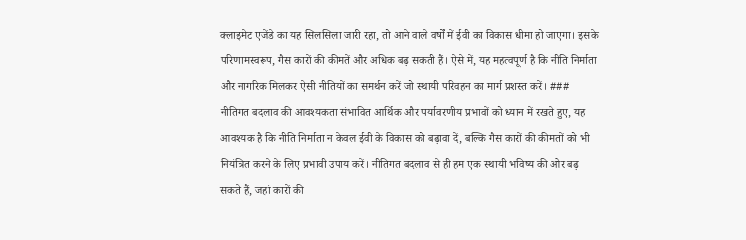क्लाइमेट एजेंडे का यह सिलसिला जारी रहा, तो आने वाले वर्षों में ईवी का विकास धीमा हो जाएगा। इसके परिणामस्वरूप, गैस कारों की कीमतें और अधिक बढ़ सकती हैं। ऐसे में, यह महत्वपूर्ण है कि नीति निर्माता और नागरिक मिलकर ऐसी नीतियों का समर्थन करें जो स्थायी परिवहन का मार्ग प्रशस्त करें। ### नीतिगत बदलाव की आवश्यकता संभावित आर्थिक और पर्यावरणीय प्रभावों को ध्यान में रखते हुए, यह आवश्यक है कि नीति निर्माता न केवल ईवी के विकास को बढ़ावा दें, बल्कि गैस कारों की कीमतों को भी नियंत्रित करने के लिए प्रभावी उपाय करें। नीतिगत बदलाव से ही हम एक स्थायी भविष्य की ओर बढ़ सकते हैं, जहां कारों की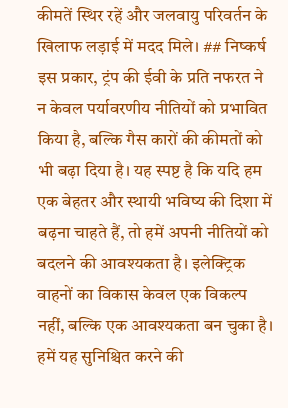कीमतें स्थिर रहें और जलवायु परिवर्तन के खिलाफ लड़ाई में मदद मिले। ## निष्कर्ष इस प्रकार, ट्रंप की ईवी के प्रति नफरत ने न केवल पर्यावरणीय नीतियों को प्रभावित किया है, बल्कि गैस कारों की कीमतों को भी बढ़ा दिया है। यह स्पष्ट है कि यदि हम एक बेहतर और स्थायी भविष्य की दिशा में बढ़ना चाहते हैं, तो हमें अपनी नीतियों को बदलने की आवश्यकता है। इलेक्ट्रिक वाहनों का विकास केवल एक विकल्प नहीं, बल्कि एक आवश्यकता बन चुका है। हमें यह सुनिश्चित करने की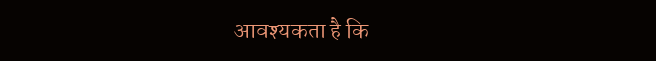आवश्यकता है कि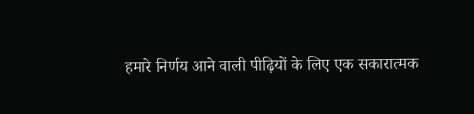हमारे निर्णय आने वाली पीढ़ियों के लिए एक सकारात्मक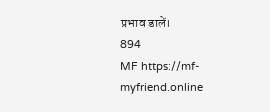प्रभाव डालें।
894
MF https://mf-myfriend.online